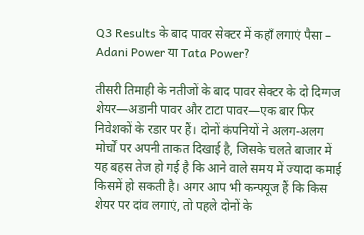Q3 Results के बाद पावर सेक्टर में कहाँ लगाएं पैसा – Adani Power या Tata Power?

तीसरी तिमाही के नतीजों के बाद पावर सेक्टर के दो दिग्गज शेयर—अडानी पावर और टाटा पावर—एक बार फिर निवेशकों के रडार पर हैं। दोनों कंपनियों ने अलग-अलग मोर्चों पर अपनी ताकत दिखाई है, जिसके चलते बाजार में यह बहस तेज हो गई है कि आने वाले समय में ज्यादा कमाई किसमें हो सकती है। अगर आप भी कन्फ्यूज हैं कि किस शेयर पर दांव लगाएं, तो पहले दोनों के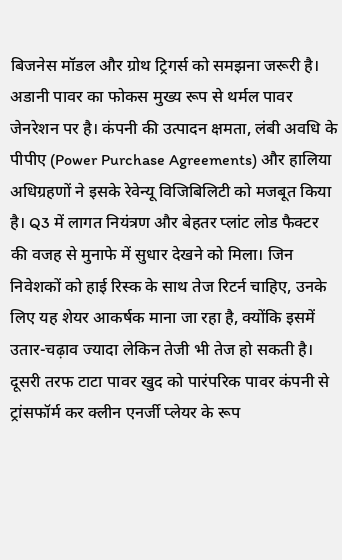बिजनेस मॉडल और ग्रोथ ट्रिगर्स को समझना जरूरी है।
अडानी पावर का फोकस मुख्य रूप से थर्मल पावर जेनरेशन पर है। कंपनी की उत्पादन क्षमता, लंबी अवधि के पीपीए (Power Purchase Agreements) और हालिया अधिग्रहणों ने इसके रेवेन्यू विजिबिलिटी को मजबूत किया है। Q3 में लागत नियंत्रण और बेहतर प्लांट लोड फैक्टर की वजह से मुनाफे में सुधार देखने को मिला। जिन निवेशकों को हाई रिस्क के साथ तेज रिटर्न चाहिए, उनके लिए यह शेयर आकर्षक माना जा रहा है, क्योंकि इसमें उतार-चढ़ाव ज्यादा लेकिन तेजी भी तेज हो सकती है।
दूसरी तरफ टाटा पावर खुद को पारंपरिक पावर कंपनी से ट्रांसफॉर्म कर क्लीन एनर्जी प्लेयर के रूप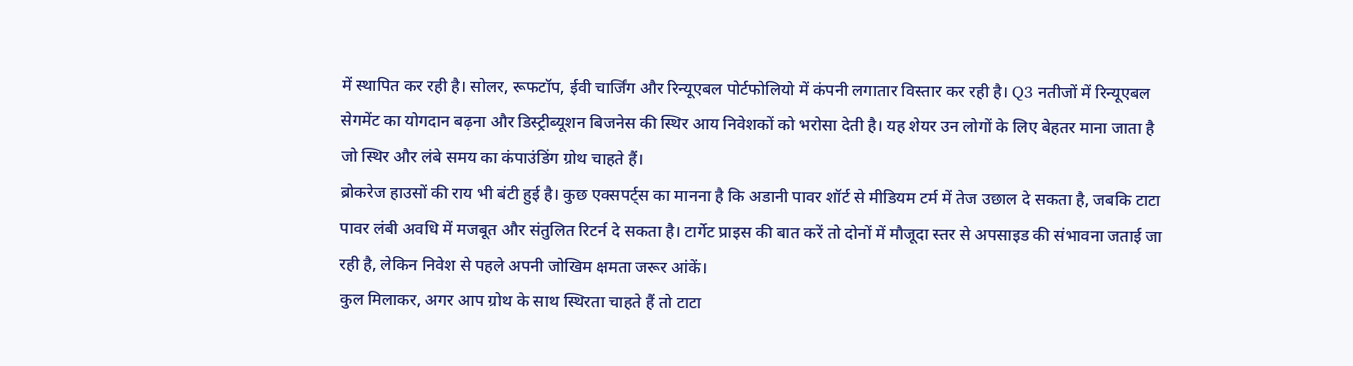में स्थापित कर रही है। सोलर, रूफटॉप, ईवी चार्जिंग और रिन्यूएबल पोर्टफोलियो में कंपनी लगातार विस्तार कर रही है। Q3 नतीजों में रिन्यूएबल सेगमेंट का योगदान बढ़ना और डिस्ट्रीब्यूशन बिजनेस की स्थिर आय निवेशकों को भरोसा देती है। यह शेयर उन लोगों के लिए बेहतर माना जाता है जो स्थिर और लंबे समय का कंपाउंडिंग ग्रोथ चाहते हैं।
ब्रोकरेज हाउसों की राय भी बंटी हुई है। कुछ एक्सपर्ट्स का मानना है कि अडानी पावर शॉर्ट से मीडियम टर्म में तेज उछाल दे सकता है, जबकि टाटा पावर लंबी अवधि में मजबूत और संतुलित रिटर्न दे सकता है। टार्गेट प्राइस की बात करें तो दोनों में मौजूदा स्तर से अपसाइड की संभावना जताई जा रही है, लेकिन निवेश से पहले अपनी जोखिम क्षमता जरूर आंकें।
कुल मिलाकर, अगर आप ग्रोथ के साथ स्थिरता चाहते हैं तो टाटा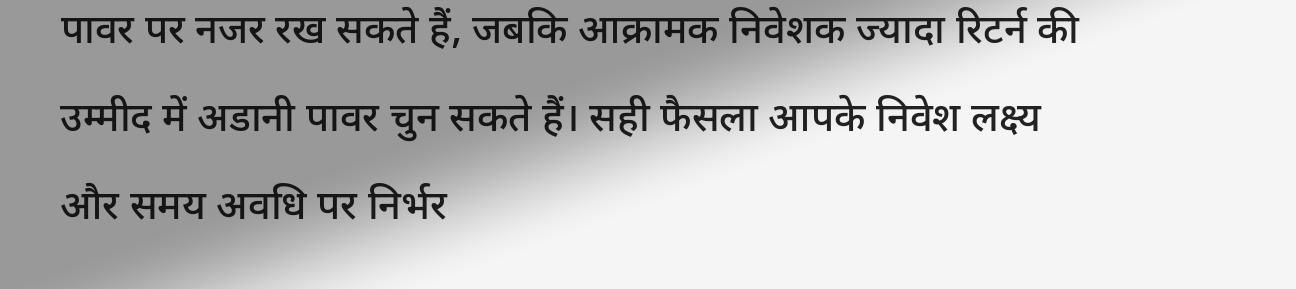पावर पर नजर रख सकते हैं, जबकि आक्रामक निवेशक ज्यादा रिटर्न की उम्मीद में अडानी पावर चुन सकते हैं। सही फैसला आपके निवेश लक्ष्य और समय अवधि पर निर्भर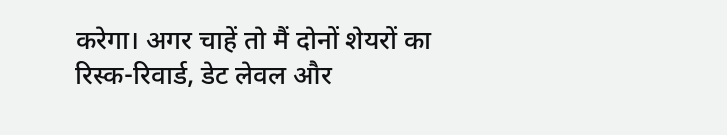करेगा। अगर चाहें तो मैं दोनों शेयरों का रिस्क-रिवार्ड, डेट लेवल और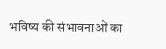भविष्य की संभावनाओं का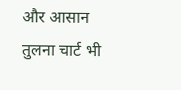और आसान तुलना चार्ट भी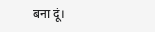बना दूं।